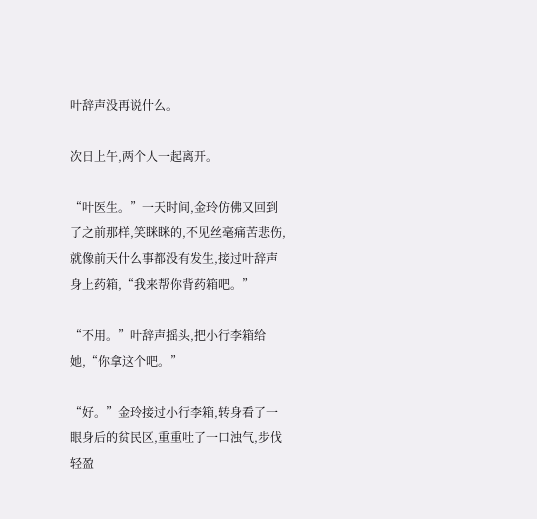叶辞声没再说什么。

次日上午,两个人一起离开。

“叶医生。”一天时间,金玲仿佛又回到了之前那样,笑眯眯的,不见丝毫痛苦悲伤,就像前天什么事都没有发生,接过叶辞声身上药箱,“我来帮你背药箱吧。”

“不用。”叶辞声摇头,把小行李箱给她,“你拿这个吧。”

“好。”金玲接过小行李箱,转身看了一眼身后的贫民区,重重吐了一口浊气,步伐轻盈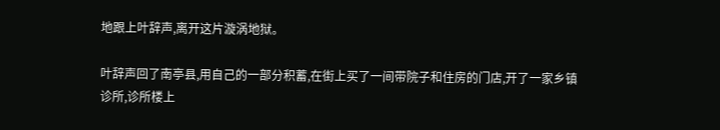地跟上叶辞声,离开这片漩涡地狱。

叶辞声回了南亭县,用自己的一部分积蓄,在街上买了一间带院子和住房的门店,开了一家乡镇诊所,诊所楼上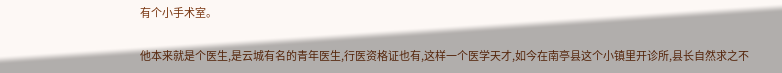有个小手术室。

他本来就是个医生,是云城有名的青年医生,行医资格证也有,这样一个医学天才,如今在南亭县这个小镇里开诊所,县长自然求之不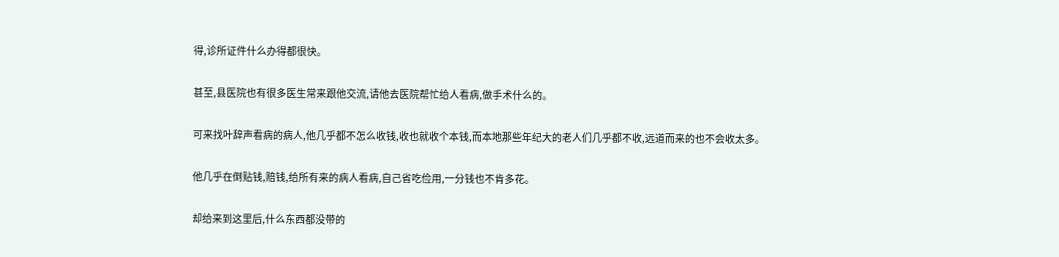得,诊所证件什么办得都很快。

甚至,县医院也有很多医生常来跟他交流,请他去医院帮忙给人看病,做手术什么的。

可来找叶辞声看病的病人,他几乎都不怎么收钱,收也就收个本钱,而本地那些年纪大的老人们几乎都不收,远道而来的也不会收太多。

他几乎在倒贴钱,赔钱,给所有来的病人看病,自己省吃俭用,一分钱也不肯多花。

却给来到这里后,什么东西都没带的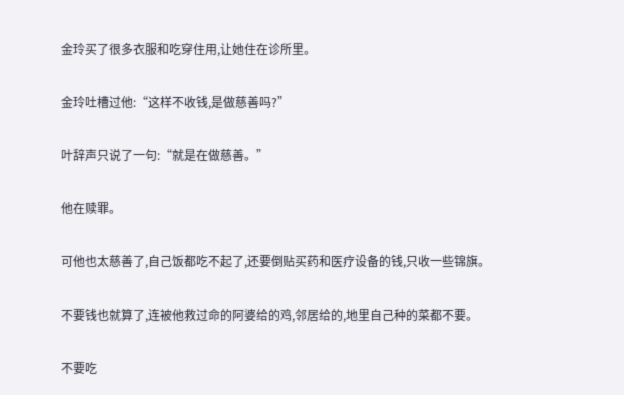金玲买了很多衣服和吃穿住用,让她住在诊所里。

金玲吐槽过他:“这样不收钱,是做慈善吗?”

叶辞声只说了一句:“就是在做慈善。”

他在赎罪。

可他也太慈善了,自己饭都吃不起了,还要倒贴买药和医疗设备的钱,只收一些锦旗。

不要钱也就算了,连被他救过命的阿婆给的鸡,邻居给的,地里自己种的菜都不要。

不要吃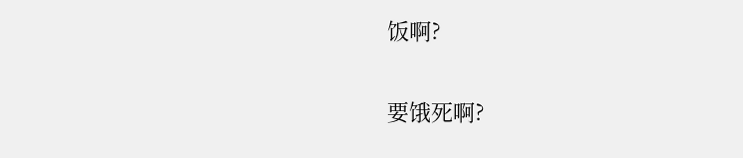饭啊?

要饿死啊?